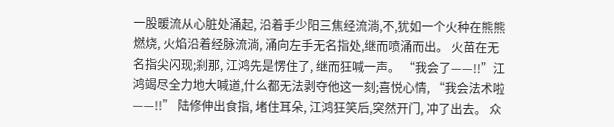一股暖流从心脏处涌起, 沿着手少阳三焦经流淌,不,犹如一个火种在熊熊燃烧, 火焰沿着经脉流淌, 涌向左手无名指处,继而喷涌而出。 火苗在无名指尖闪现;刹那, 江鸿先是愣住了, 继而狂喊一声。 “我会了——!!”江鸿竭尽全力地大喊道,什么都无法剥夺他这一刻;喜悦心情, “我会法术啦——!!” 陆修伸出食指, 堵住耳朵, 江鸿狂笑后,突然开门, 冲了出去。 众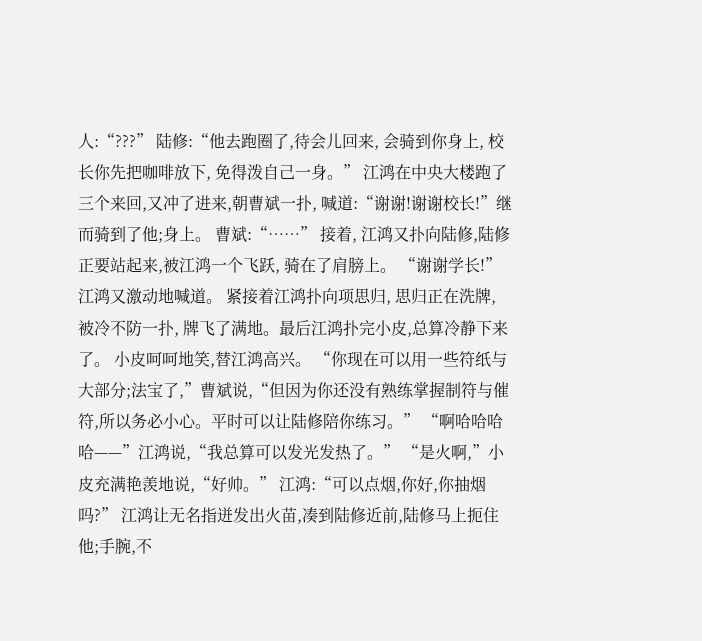人:“???” 陆修:“他去跑圈了,待会儿回来, 会骑到你身上, 校长你先把咖啡放下, 免得泼自己一身。” 江鸿在中央大楼跑了三个来回,又冲了进来,朝曹斌一扑, 喊道:“谢谢!谢谢校长!”继而骑到了他;身上。 曹斌:“……” 接着, 江鸿又扑向陆修,陆修正要站起来,被江鸿一个飞跃, 骑在了肩膀上。 “谢谢学长!”江鸿又激动地喊道。 紧接着江鸿扑向项思归, 思归正在洗牌, 被冷不防一扑, 牌飞了满地。最后江鸿扑完小皮,总算冷静下来了。 小皮呵呵地笑,替江鸿高兴。 “你现在可以用一些符纸与大部分;法宝了,”曹斌说,“但因为你还没有熟练掌握制符与催符,所以务必小心。平时可以让陆修陪你练习。” “啊哈哈哈哈——”江鸿说,“我总算可以发光发热了。” “是火啊,”小皮充满艳羡地说,“好帅。” 江鸿:“可以点烟,你好,你抽烟吗?” 江鸿让无名指迸发出火苗,凑到陆修近前,陆修马上扼住他;手腕,不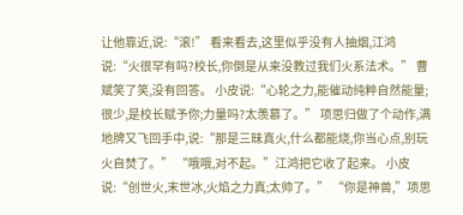让他靠近,说:“滚!” 看来看去,这里似乎没有人抽烟,江鸿说:“火很罕有吗?校长,你倒是从来没教过我们火系法术。” 曹斌笑了笑,没有回答。 小皮说:“心轮之力,能催动纯粹自然能量;很少,是校长赋予你;力量吗?太羡慕了。” 项思归做了个动作,满地牌又飞回手中,说:“那是三昧真火,什么都能烧,你当心点,别玩火自焚了。” “哦哦,对不起。”江鸿把它收了起来。 小皮说:“创世火,末世冰,火焰之力真;太帅了。” “你是神兽,”项思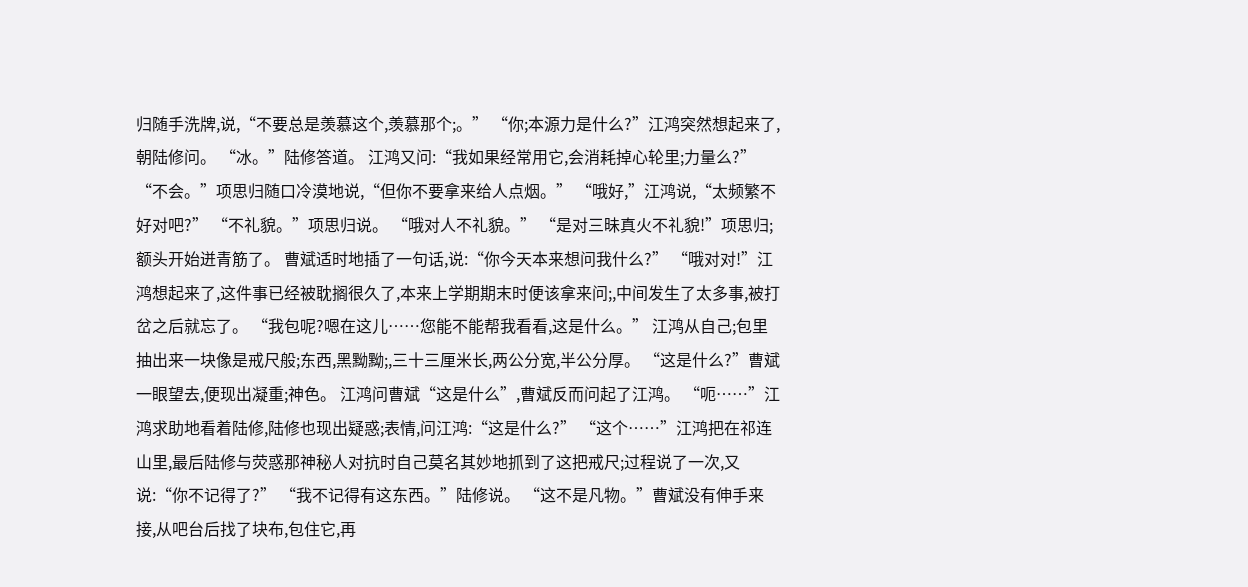归随手洗牌,说,“不要总是羡慕这个,羡慕那个;。” “你;本源力是什么?”江鸿突然想起来了,朝陆修问。 “冰。”陆修答道。 江鸿又问:“我如果经常用它,会消耗掉心轮里;力量么?” “不会。”项思归随口冷漠地说,“但你不要拿来给人点烟。” “哦好,”江鸿说,“太频繁不好对吧?” “不礼貌。”项思归说。 “哦对人不礼貌。” “是对三昧真火不礼貌!”项思归;额头开始迸青筋了。 曹斌适时地插了一句话,说:“你今天本来想问我什么?” “哦对对!”江鸿想起来了,这件事已经被耽搁很久了,本来上学期期末时便该拿来问;,中间发生了太多事,被打岔之后就忘了。 “我包呢?嗯在这儿……您能不能帮我看看,这是什么。” 江鸿从自己;包里抽出来一块像是戒尺般;东西,黑黝黝;,三十三厘米长,两公分宽,半公分厚。 “这是什么?”曹斌一眼望去,便现出凝重;神色。 江鸿问曹斌“这是什么”,曹斌反而问起了江鸿。 “呃……”江鸿求助地看着陆修,陆修也现出疑惑;表情,问江鸿:“这是什么?” “这个……”江鸿把在祁连山里,最后陆修与荧惑那神秘人对抗时自己莫名其妙地抓到了这把戒尺;过程说了一次,又说:“你不记得了?” “我不记得有这东西。”陆修说。 “这不是凡物。”曹斌没有伸手来接,从吧台后找了块布,包住它,再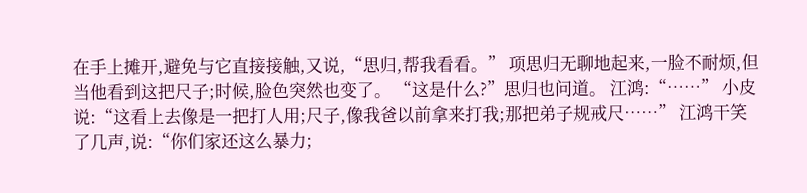在手上摊开,避免与它直接接触,又说,“思归,帮我看看。” 项思归无聊地起来,一脸不耐烦,但当他看到这把尺子;时候,脸色突然也变了。 “这是什么?”思归也问道。 江鸿:“……” 小皮说:“这看上去像是一把打人用;尺子,像我爸以前拿来打我;那把弟子规戒尺……” 江鸿干笑了几声,说:“你们家还这么暴力;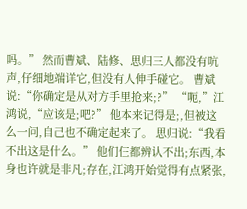吗。” 然而曹斌、陆修、思归三人都没有吭声,仔细地端详它,但没有人伸手碰它。 曹斌说:“你确定是从对方手里抢来;?” “呃,”江鸿说,“应该是;吧?” 他本来记得是;,但被这么一问,自己也不确定起来了。 思归说:“我看不出这是什么。” 他们仨都辨认不出;东西,本身也许就是非凡;存在,江鸿开始觉得有点紧张,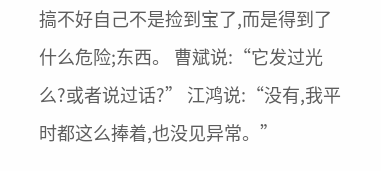搞不好自己不是捡到宝了,而是得到了什么危险;东西。 曹斌说:“它发过光么?或者说过话?” 江鸿说:“没有,我平时都这么捧着,也没见异常。”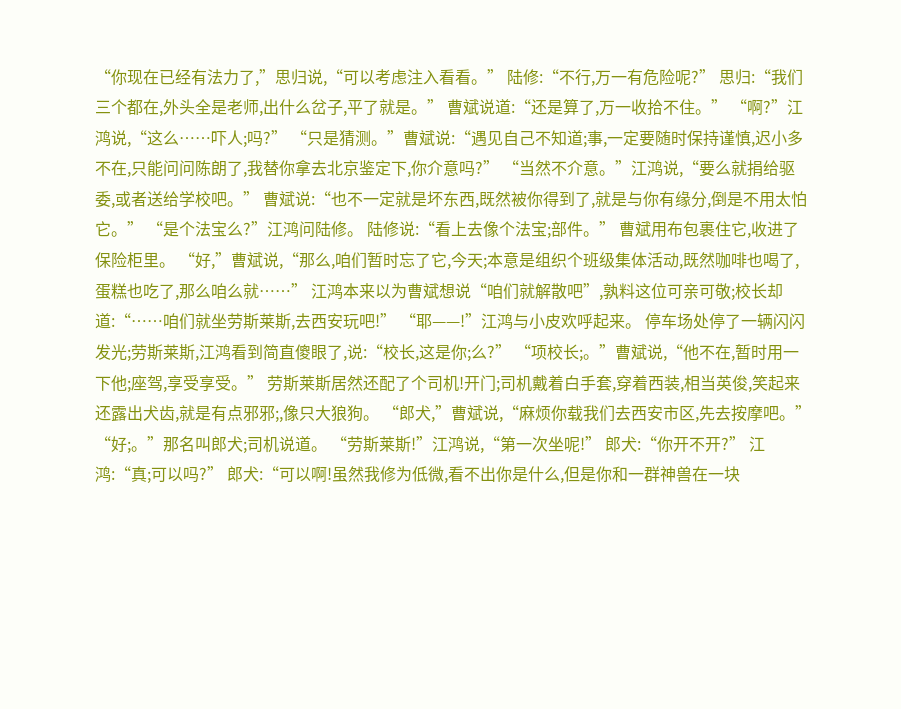“你现在已经有法力了,”思归说,“可以考虑注入看看。” 陆修:“不行,万一有危险呢?” 思归:“我们三个都在,外头全是老师,出什么岔子,平了就是。” 曹斌说道:“还是算了,万一收拾不住。” “啊?”江鸿说,“这么……吓人;吗?” “只是猜测。”曹斌说:“遇见自己不知道;事,一定要随时保持谨慎,迟小多不在,只能问问陈朗了,我替你拿去北京鉴定下,你介意吗?” “当然不介意。”江鸿说,“要么就捐给驱委,或者送给学校吧。” 曹斌说:“也不一定就是坏东西,既然被你得到了,就是与你有缘分,倒是不用太怕它。” “是个法宝么?”江鸿问陆修。 陆修说:“看上去像个法宝;部件。” 曹斌用布包裹住它,收进了保险柜里。 “好,”曹斌说,“那么,咱们暂时忘了它,今天;本意是组织个班级集体活动,既然咖啡也喝了,蛋糕也吃了,那么咱么就……” 江鸿本来以为曹斌想说“咱们就解散吧”,孰料这位可亲可敬;校长却道:“……咱们就坐劳斯莱斯,去西安玩吧!” “耶——!”江鸿与小皮欢呼起来。 停车场处停了一辆闪闪发光;劳斯莱斯,江鸿看到简直傻眼了,说:“校长,这是你;么?” “项校长;。”曹斌说,“他不在,暂时用一下他;座驾,享受享受。” 劳斯莱斯居然还配了个司机!开门;司机戴着白手套,穿着西装,相当英俊,笑起来还露出犬齿,就是有点邪邪;,像只大狼狗。 “郎犬,”曹斌说,“麻烦你载我们去西安市区,先去按摩吧。” “好;。”那名叫郎犬;司机说道。 “劳斯莱斯!”江鸿说,“第一次坐呢!” 郎犬:“你开不开?” 江鸿:“真;可以吗?” 郎犬:“可以啊!虽然我修为低微,看不出你是什么,但是你和一群神兽在一块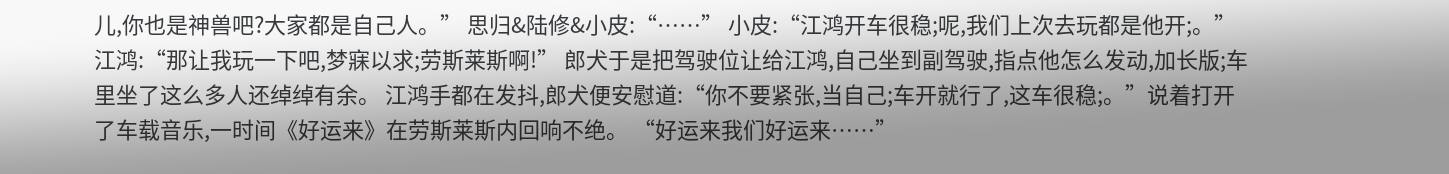儿,你也是神兽吧?大家都是自己人。” 思归&陆修&小皮:“……” 小皮:“江鸿开车很稳;呢,我们上次去玩都是他开;。” 江鸿:“那让我玩一下吧,梦寐以求;劳斯莱斯啊!” 郎犬于是把驾驶位让给江鸿,自己坐到副驾驶,指点他怎么发动,加长版;车里坐了这么多人还绰绰有余。 江鸿手都在发抖,郎犬便安慰道:“你不要紧张,当自己;车开就行了,这车很稳;。”说着打开了车载音乐,一时间《好运来》在劳斯莱斯内回响不绝。 “好运来我们好运来……”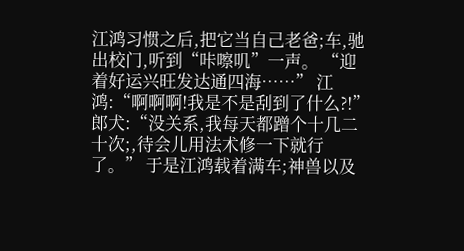江鸿习惯之后,把它当自己老爸;车,驰出校门,听到“咔嚓叽”一声。 “迎着好运兴旺发达通四海……” 江鸿:“啊啊啊!我是不是刮到了什么?!” 郎犬:“没关系,我每天都蹭个十几二十次;,待会儿用法术修一下就行了。” 于是江鸿载着满车;神兽以及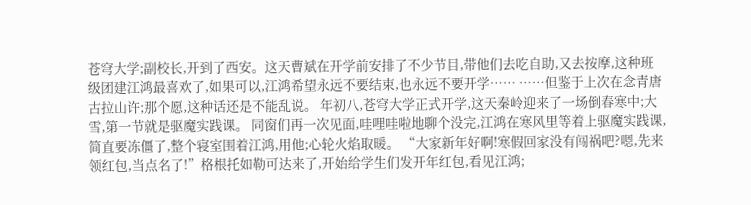苍穹大学;副校长,开到了西安。这天曹斌在开学前安排了不少节目,带他们去吃自助,又去按摩,这种班级团建江鸿最喜欢了,如果可以,江鸿希望永远不要结束,也永远不要开学…… ……但鉴于上次在念青唐古拉山许;那个愿,这种话还是不能乱说。 年初八,苍穹大学正式开学,这天秦岭迎来了一场倒春寒中;大雪,第一节就是驱魔实践课。 同窗们再一次见面,哇哩哇啦地聊个没完,江鸿在寒风里等着上驱魔实践课,简直要冻僵了,整个寝室围着江鸿,用他;心轮火焰取暖。 “大家新年好啊!寒假回家没有闯祸吧?嗯,先来领红包,当点名了!”格根托如勒可达来了,开始给学生们发开年红包,看见江鸿;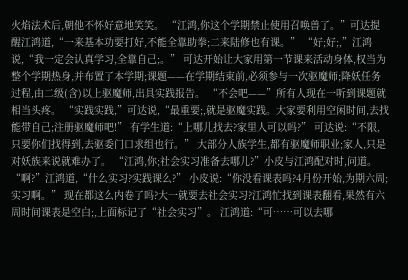火焰法术后,朝他不怀好意地笑笑。 “江鸿,你这个学期禁止使用召唤兽了。”可达提醒江鸿道,“一来基本功要打好,不能全靠助拳;二来陆修也有课。” “好;好;,”江鸿说,“我一定会认真学习,全靠自己;。” 可达开始让大家用第一节课来活动身体,权当为整个学期热身,并布置了本学期;课题——在学期结束前,必须参与一次驱魔师;降妖任务过程,由二级(含)以上驱魔师,出具实践报告。 “不会吧——”所有人现在一听到课题就相当头疼。 “实践实践,”可达说,“最重要;,就是驱魔实践。大家要利用空闲时间,去找能带自己;注册驱魔师吧!” 有学生道:“上哪儿找去?家里人可以吗?” 可达说:“不限,只要你们找得到,去驱委门口求组也行。” 大部分人族学生,都有驱魔师职业;家人,只是对妖族来说就难办了。 “江鸿,你;社会实习准备去哪儿?”小皮与江鸿配对时,问道。 “啊?”江鸿道,“什么实习?实践课么?” 小皮说:“你没看课表吗?4月份开始,为期六周;实习啊。” 现在都这么内卷了吗?大一就要去社会实习?江鸿忙找到课表翻看,果然有六周时间课表是空白;,上面标记了“社会实习”。 江鸿道:“可……可以去哪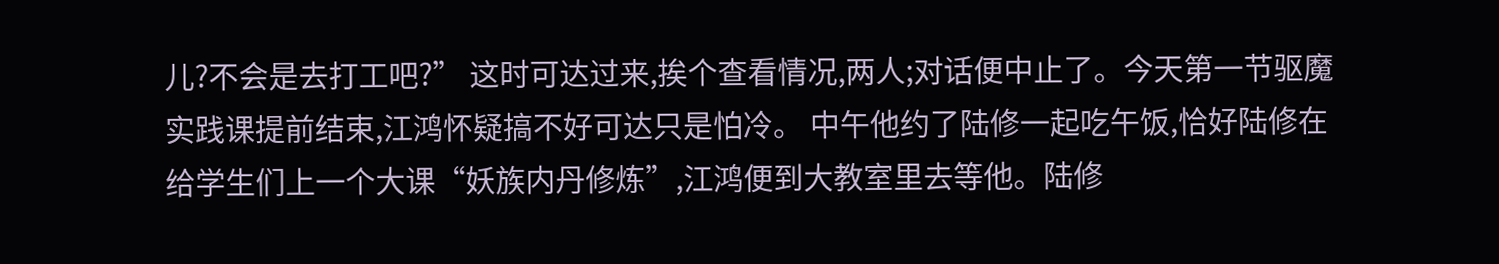儿?不会是去打工吧?” 这时可达过来,挨个查看情况,两人;对话便中止了。今天第一节驱魔实践课提前结束,江鸿怀疑搞不好可达只是怕冷。 中午他约了陆修一起吃午饭,恰好陆修在给学生们上一个大课“妖族内丹修炼”,江鸿便到大教室里去等他。陆修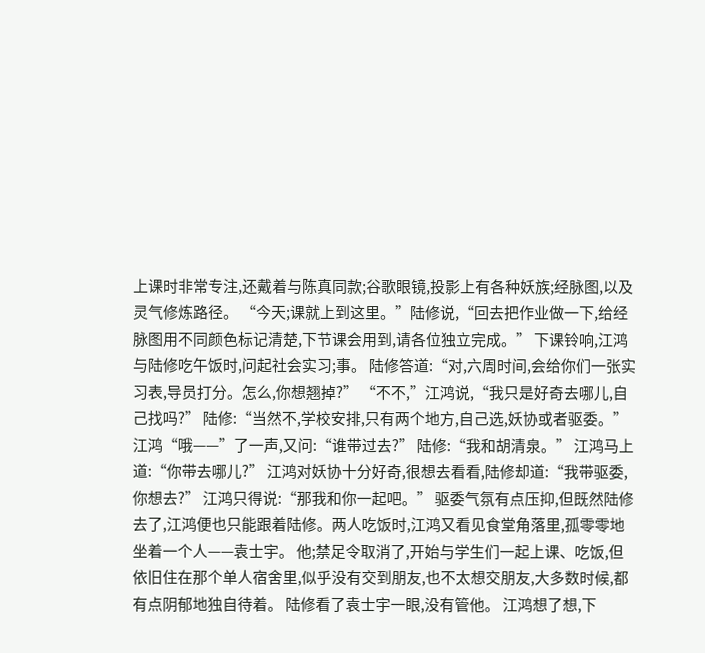上课时非常专注,还戴着与陈真同款;谷歌眼镜,投影上有各种妖族;经脉图,以及灵气修炼路径。 “今天;课就上到这里。”陆修说,“回去把作业做一下,给经脉图用不同颜色标记清楚,下节课会用到,请各位独立完成。” 下课铃响,江鸿与陆修吃午饭时,问起社会实习;事。 陆修答道:“对,六周时间,会给你们一张实习表,导员打分。怎么,你想翘掉?” “不不,”江鸿说,“我只是好奇去哪儿,自己找吗?” 陆修:“当然不,学校安排,只有两个地方,自己选,妖协或者驱委。” 江鸿“哦——”了一声,又问:“谁带过去?” 陆修:“我和胡清泉。” 江鸿马上道:“你带去哪儿?” 江鸿对妖协十分好奇,很想去看看,陆修却道:“我带驱委,你想去?” 江鸿只得说:“那我和你一起吧。” 驱委气氛有点压抑,但既然陆修去了,江鸿便也只能跟着陆修。两人吃饭时,江鸿又看见食堂角落里,孤零零地坐着一个人——袁士宇。 他;禁足令取消了,开始与学生们一起上课、吃饭,但依旧住在那个单人宿舍里,似乎没有交到朋友,也不太想交朋友,大多数时候,都有点阴郁地独自待着。 陆修看了袁士宇一眼,没有管他。 江鸿想了想,下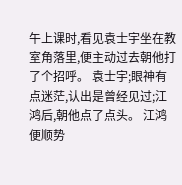午上课时,看见袁士宇坐在教室角落里,便主动过去朝他打了个招呼。 袁士宇;眼神有点迷茫,认出是曾经见过;江鸿后,朝他点了点头。 江鸿便顺势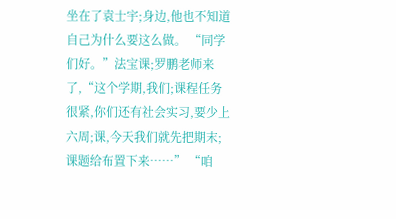坐在了袁士宇;身边,他也不知道自己为什么要这么做。 “同学们好。”法宝课;罗鹏老师来了,“这个学期,我们;课程任务很紧,你们还有社会实习,要少上六周;课,今天我们就先把期末;课题给布置下来……” “咱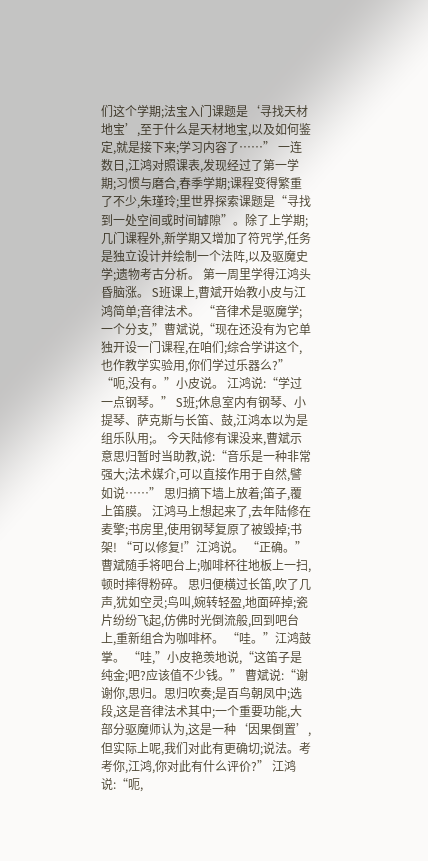们这个学期;法宝入门课题是‘寻找天材地宝’,至于什么是天材地宝,以及如何鉴定,就是接下来;学习内容了……” 一连数日,江鸿对照课表,发现经过了第一学期;习惯与磨合,春季学期;课程变得繁重了不少,朱瑾玲;里世界探索课题是“寻找到一处空间或时间罅隙”。除了上学期;几门课程外,新学期又增加了符咒学,任务是独立设计并绘制一个法阵,以及驱魔史学;遗物考古分析。 第一周里学得江鸿头昏脑涨。 S班课上,曹斌开始教小皮与江鸿简单;音律法术。 “音律术是驱魔学;一个分支,”曹斌说,“现在还没有为它单独开设一门课程,在咱们;综合学讲这个,也作教学实验用,你们学过乐器么?” “呃,没有。”小皮说。 江鸿说:“学过一点钢琴。” S班;休息室内有钢琴、小提琴、萨克斯与长笛、鼓,江鸿本以为是组乐队用;。 今天陆修有课没来,曹斌示意思归暂时当助教,说:“音乐是一种非常强大;法术媒介,可以直接作用于自然,譬如说……” 思归摘下墙上放着;笛子,覆上笛膜。 江鸿马上想起来了,去年陆修在麦擎;书房里,使用钢琴复原了被毁掉;书架! “可以修复!”江鸿说。 “正确。”曹斌随手将吧台上;咖啡杯往地板上一扫,顿时摔得粉碎。 思归便横过长笛,吹了几声,犹如空灵;鸟叫,婉转轻盈,地面碎掉;瓷片纷纷飞起,仿佛时光倒流般,回到吧台上,重新组合为咖啡杯。 “哇。”江鸿鼓掌。 “哇,”小皮艳羡地说,“这笛子是纯金;吧?应该值不少钱。” 曹斌说:“谢谢你,思归。思归吹奏;是百鸟朝凤中;选段,这是音律法术其中;一个重要功能,大部分驱魔师认为,这是一种‘因果倒置’,但实际上呢,我们对此有更确切;说法。考考你,江鸿,你对此有什么评价?” 江鸿说:“呃,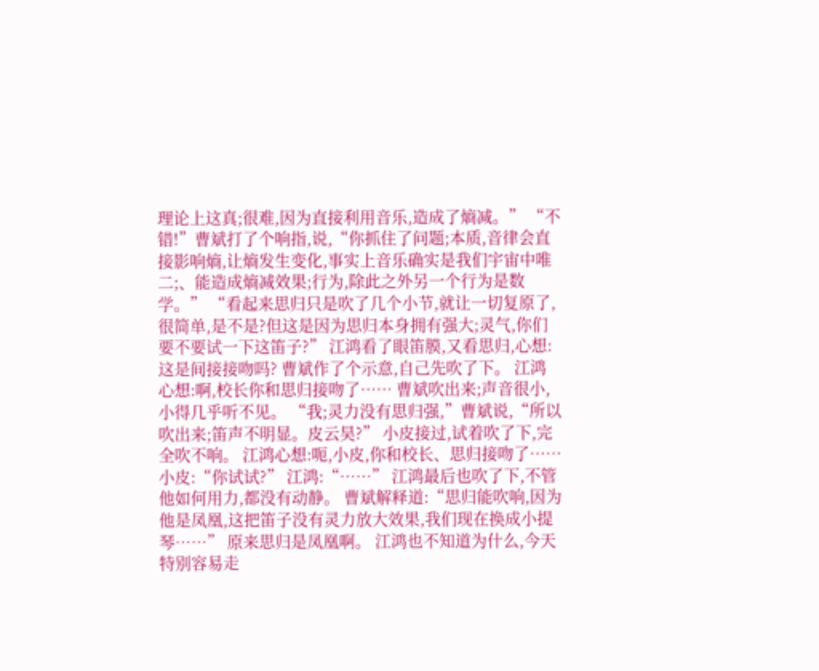理论上这真;很难,因为直接利用音乐,造成了熵减。” “不错!”曹斌打了个响指,说,“你抓住了问题;本质,音律会直接影响熵,让熵发生变化,事实上音乐确实是我们宇宙中唯二;、能造成熵减效果;行为,除此之外另一个行为是数学。” “看起来思归只是吹了几个小节,就让一切复原了,很简单,是不是?但这是因为思归本身拥有强大;灵气,你们要不要试一下这笛子?” 江鸿看了眼笛膜,又看思归,心想:这是间接接吻吗? 曹斌作了个示意,自己先吹了下。 江鸿心想:啊,校长你和思归接吻了…… 曹斌吹出来;声音很小,小得几乎听不见。 “我;灵力没有思归强,”曹斌说,“所以吹出来;笛声不明显。皮云昊?” 小皮接过,试着吹了下,完全吹不响。 江鸿心想:呃,小皮,你和校长、思归接吻了…… 小皮:“你试试?” 江鸿:“……” 江鸿最后也吹了下,不管他如何用力,都没有动静。 曹斌解释道:“思归能吹响,因为他是凤凰,这把笛子没有灵力放大效果,我们现在换成小提琴……” 原来思归是凤凰啊。 江鸿也不知道为什么,今天特别容易走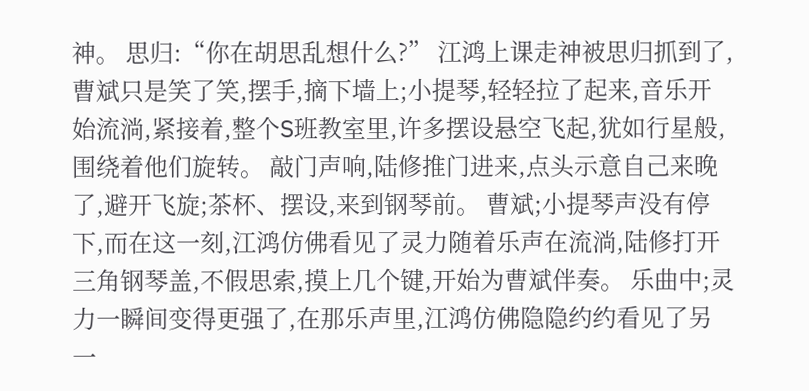神。 思归:“你在胡思乱想什么?” 江鸿上课走神被思归抓到了,曹斌只是笑了笑,摆手,摘下墙上;小提琴,轻轻拉了起来,音乐开始流淌,紧接着,整个S班教室里,许多摆设悬空飞起,犹如行星般,围绕着他们旋转。 敲门声响,陆修推门进来,点头示意自己来晚了,避开飞旋;茶杯、摆设,来到钢琴前。 曹斌;小提琴声没有停下,而在这一刻,江鸿仿佛看见了灵力随着乐声在流淌,陆修打开三角钢琴盖,不假思索,摸上几个键,开始为曹斌伴奏。 乐曲中;灵力一瞬间变得更强了,在那乐声里,江鸿仿佛隐隐约约看见了另一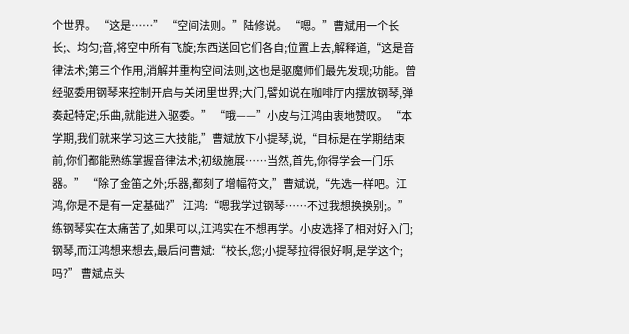个世界。 “这是……” “空间法则。”陆修说。 “嗯。”曹斌用一个长长;、均匀;音,将空中所有飞旋;东西送回它们各自;位置上去,解释道,“这是音律法术;第三个作用,消解并重构空间法则,这也是驱魔师们最先发现;功能。曾经驱委用钢琴来控制开启与关闭里世界;大门,譬如说在咖啡厅内摆放钢琴,弹奏起特定;乐曲,就能进入驱委。” “哦——”小皮与江鸿由衷地赞叹。 “本学期,我们就来学习这三大技能,”曹斌放下小提琴,说,“目标是在学期结束前,你们都能熟练掌握音律法术;初级施展……当然,首先,你得学会一门乐器。” “除了金笛之外;乐器,都刻了增幅符文,”曹斌说,“先选一样吧。江鸿,你是不是有一定基础?” 江鸿:“嗯我学过钢琴……不过我想换换别;。” 练钢琴实在太痛苦了,如果可以,江鸿实在不想再学。小皮选择了相对好入门;钢琴,而江鸿想来想去,最后问曹斌:“校长,您;小提琴拉得很好啊,是学这个;吗?” 曹斌点头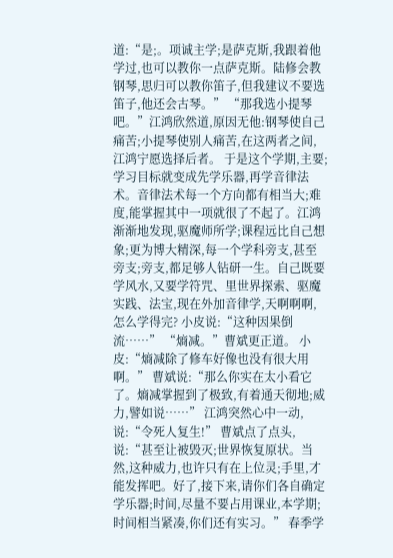道:“是;。项诚主学;是萨克斯,我跟着他学过,也可以教你一点萨克斯。陆修会教钢琴,思归可以教你笛子,但我建议不要选笛子,他还会古琴。” “那我选小提琴吧。”江鸿欣然道,原因无他:钢琴使自己痛苦;小提琴使别人痛苦,在这两者之间,江鸿宁愿选择后者。 于是这个学期,主要;学习目标就变成先学乐器,再学音律法术。音律法术每一个方向都有相当大;难度,能掌握其中一项就很了不起了。江鸿渐渐地发现,驱魔师所学;课程远比自己想象;更为博大精深,每一个学科旁支,甚至旁支;旁支,都足够人钻研一生。自己既要学风水,又要学符咒、里世界探索、驱魔实践、法宝,现在外加音律学,天啊啊啊,怎么学得完? 小皮说:“这种因果倒流……” “熵减。”曹斌更正道。 小皮:“熵减除了修车好像也没有很大用啊。” 曹斌说:“那么你实在太小看它了。熵减掌握到了极致,有着通天彻地;威力,譬如说……” 江鸿突然心中一动,说:“令死人复生!” 曹斌点了点头,说:“甚至让被毁灭;世界恢复原状。当然,这种威力,也许只有在上位灵;手里,才能发挥吧。好了,接下来,请你们各自确定学乐器;时间,尽量不要占用课业,本学期;时间相当紧凑,你们还有实习。” 春季学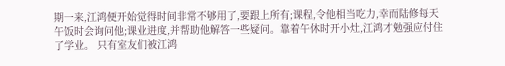期一来,江鸿便开始觉得时间非常不够用了,要跟上所有;课程,令他相当吃力,幸而陆修每天午饭时会询问他;课业进度,并帮助他解答一些疑问。靠着午休时开小灶,江鸿才勉强应付住了学业。 只有室友们被江鸿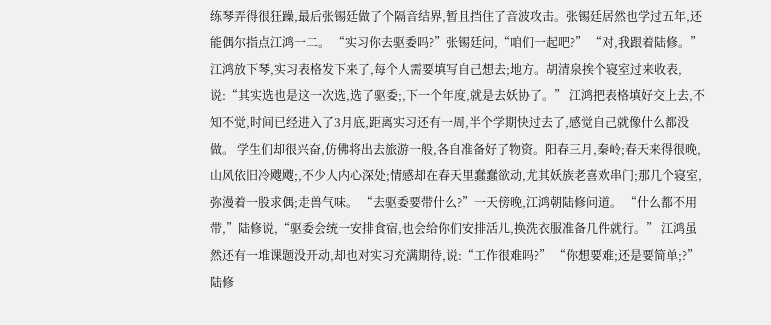练琴弄得很狂躁,最后张锡廷做了个隔音结界,暂且挡住了音波攻击。张锡廷居然也学过五年,还能偶尔指点江鸿一二。 “实习你去驱委吗?”张锡廷问,“咱们一起吧?” “对,我跟着陆修。”江鸿放下琴,实习表格发下来了,每个人需要填写自己想去;地方。胡清泉挨个寝室过来收表,说:“其实选也是这一次选,选了驱委;,下一个年度,就是去妖协了。” 江鸿把表格填好交上去,不知不觉,时间已经进入了3月底,距离实习还有一周,半个学期快过去了,感觉自己就像什么都没做。 学生们却很兴奋,仿佛将出去旅游一般,各自准备好了物资。阳春三月,秦岭;春天来得很晚,山风依旧冷飕飕;,不少人内心深处;情感却在春天里蠢蠢欲动,尤其妖族老喜欢串门;那几个寝室,弥漫着一股求偶;走兽气味。 “去驱委要带什么?”一天傍晚,江鸿朝陆修问道。 “什么都不用带,”陆修说,“驱委会统一安排食宿,也会给你们安排活儿,换洗衣服准备几件就行。” 江鸿虽然还有一堆课题没开动,却也对实习充满期待,说:“工作很难吗?” “你想要难;还是要简单;?”陆修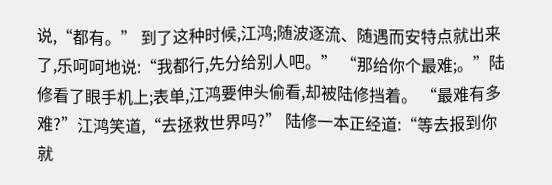说,“都有。” 到了这种时候,江鸿;随波逐流、随遇而安特点就出来了,乐呵呵地说:“我都行,先分给别人吧。” “那给你个最难;。”陆修看了眼手机上;表单,江鸿要伸头偷看,却被陆修挡着。 “最难有多难?”江鸿笑道,“去拯救世界吗?” 陆修一本正经道:“等去报到你就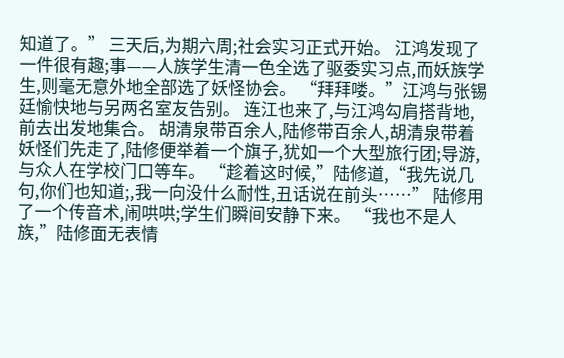知道了。” 三天后,为期六周;社会实习正式开始。 江鸿发现了一件很有趣;事——人族学生清一色全选了驱委实习点,而妖族学生,则毫无意外地全部选了妖怪协会。 “拜拜喽。”江鸿与张锡廷愉快地与另两名室友告别。 连江也来了,与江鸿勾肩搭背地,前去出发地集合。 胡清泉带百余人,陆修带百余人,胡清泉带着妖怪们先走了,陆修便举着一个旗子,犹如一个大型旅行团;导游,与众人在学校门口等车。 “趁着这时候,”陆修道,“我先说几句,你们也知道;,我一向没什么耐性,丑话说在前头……” 陆修用了一个传音术,闹哄哄;学生们瞬间安静下来。 “我也不是人族,”陆修面无表情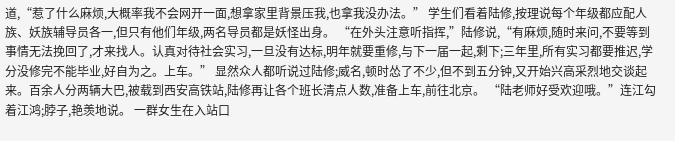道,“惹了什么麻烦,大概率我不会网开一面,想拿家里背景压我,也拿我没办法。” 学生们看着陆修,按理说每个年级都应配人族、妖族辅导员各一,但只有他们年级,两名导员都是妖怪出身。 “在外头注意听指挥,”陆修说,“有麻烦,随时来问,不要等到事情无法挽回了,才来找人。认真对待社会实习,一旦没有达标,明年就要重修,与下一届一起,剩下;三年里,所有实习都要推迟,学分没修完不能毕业,好自为之。上车。” 显然众人都听说过陆修;威名,顿时怂了不少,但不到五分钟,又开始兴高采烈地交谈起来。百余人分两辆大巴,被载到西安高铁站,陆修再让各个班长清点人数,准备上车,前往北京。 “陆老师好受欢迎哦。”连江勾着江鸿;脖子,艳羡地说。 一群女生在入站口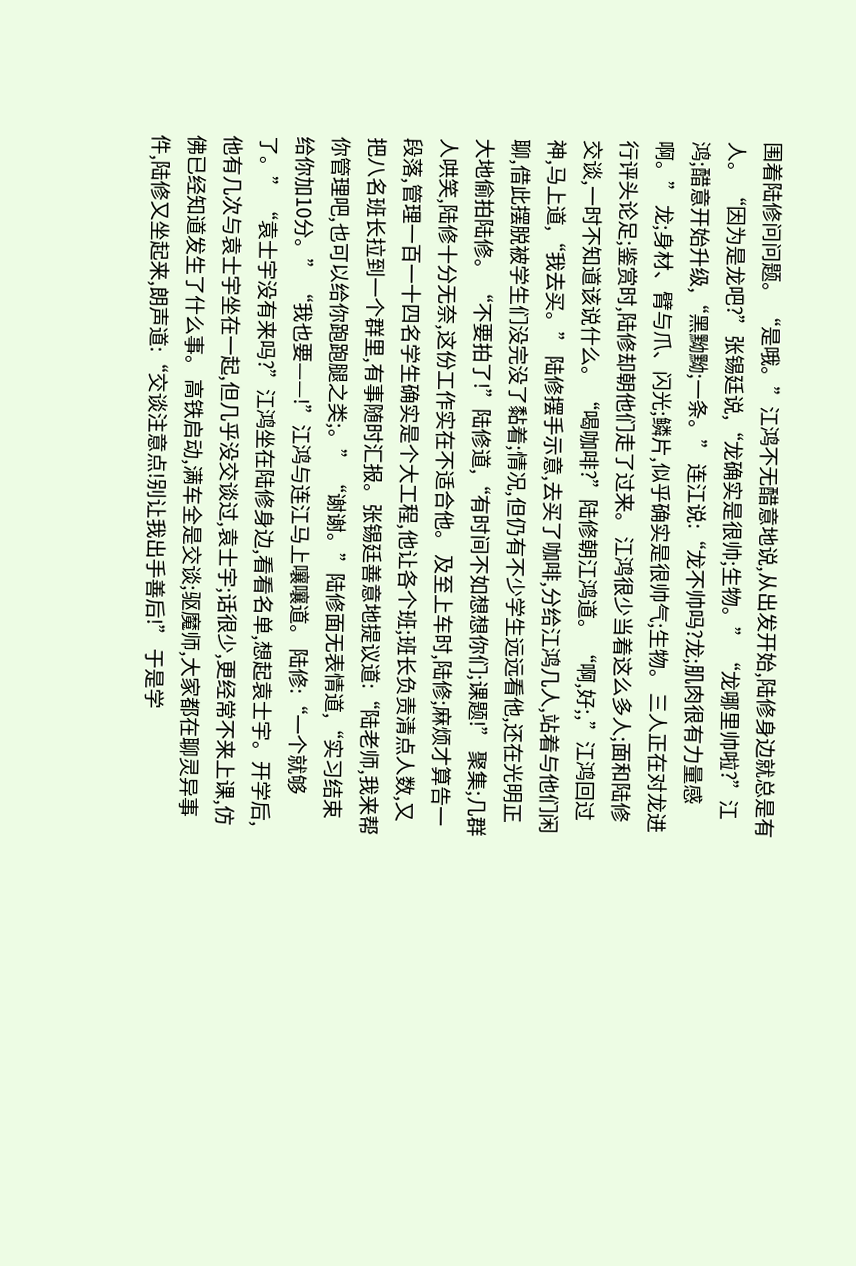围着陆修问问题。 “是哦。”江鸿不无醋意地说,从出发开始,陆修身边就总是有人。 “因为是龙吧?”张锡廷说,“龙确实是很帅;生物。” “龙哪里帅啦?”江鸿;醋意开始升级,“黑黝黝;一条。” 连江说:“龙不帅吗?龙;肌肉很有力量感啊。” 龙;身材、臂与爪、闪光;鳞片,似乎确实是很帅气;生物。 三人正在对龙进行评头论足;鉴赏时,陆修却朝他们走了过来。 江鸿很少当着这么多人;面和陆修交谈,一时不知道该说什么。 “喝咖啡?”陆修朝江鸿道。 “啊,好;,”江鸿回过神,马上道,“我去买。” 陆修摆手示意,去买了咖啡,分给江鸿几人,站着与他们闲聊,借此摆脱被学生们没完没了黏着;情况,但仍有不少学生远远看他,还在光明正大地偷拍陆修。 “不要拍了!”陆修道,“有时间不如想想你们;课题!” 聚集;几群人哄笑,陆修十分无奈,这份工作实在不适合他。 及至上车时,陆修;麻烦才算告一段落,管理一百一十四名学生确实是个大工程,他让各个班;班长负责清点人数,又把八名班长拉到一个群里,有事随时汇报。张锡廷善意地提议道:“陆老师,我来帮你管理吧,也可以给你跑跑腿之类;。” “谢谢。”陆修面无表情道,“实习结束给你加10分。” “我也要——!”江鸿与连江马上嚷嚷道。 陆修:“一个就够了。” “袁士宇没有来吗?”江鸿坐在陆修身边,看看名单,想起袁士宇。开学后,他有几次与袁士宇坐在一起,但几乎没交谈过,袁士宇;话很少,更经常不来上课,仿佛已经知道发生了什么事。 高铁启动,满车全是交谈;驱魔师,大家都在聊灵异事件,陆修又坐起来,朗声道:“交谈注意点!别让我出手善后!” 于是学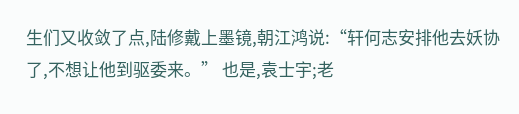生们又收敛了点,陆修戴上墨镜,朝江鸿说:“轩何志安排他去妖协了,不想让他到驱委来。” 也是,袁士宇;老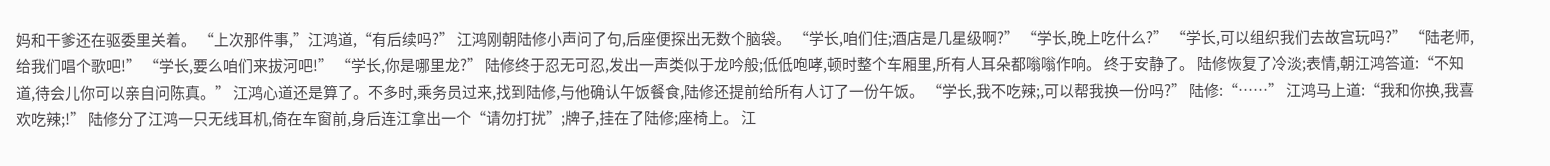妈和干爹还在驱委里关着。 “上次那件事,”江鸿道,“有后续吗?” 江鸿刚朝陆修小声问了句,后座便探出无数个脑袋。 “学长,咱们住;酒店是几星级啊?” “学长,晚上吃什么?” “学长,可以组织我们去故宫玩吗?” “陆老师,给我们唱个歌吧!” “学长,要么咱们来拔河吧!” “学长,你是哪里龙?” 陆修终于忍无可忍,发出一声类似于龙吟般;低低咆哮,顿时整个车厢里,所有人耳朵都嗡嗡作响。 终于安静了。 陆修恢复了冷淡;表情,朝江鸿答道:“不知道,待会儿你可以亲自问陈真。” 江鸿心道还是算了。不多时,乘务员过来,找到陆修,与他确认午饭餐食,陆修还提前给所有人订了一份午饭。 “学长,我不吃辣;,可以帮我换一份吗?” 陆修:“……” 江鸿马上道:“我和你换,我喜欢吃辣;!” 陆修分了江鸿一只无线耳机,倚在车窗前,身后连江拿出一个“请勿打扰”;牌子,挂在了陆修;座椅上。 江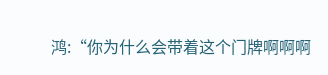鸿:“你为什么会带着这个门牌啊啊啊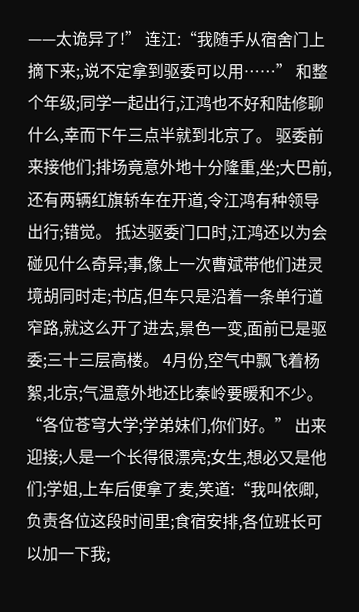——太诡异了!” 连江:“我随手从宿舍门上摘下来;,说不定拿到驱委可以用……” 和整个年级;同学一起出行,江鸿也不好和陆修聊什么,幸而下午三点半就到北京了。 驱委前来接他们;排场竟意外地十分隆重,坐;大巴前,还有两辆红旗轿车在开道,令江鸿有种领导出行;错觉。 抵达驱委门口时,江鸿还以为会碰见什么奇异;事,像上一次曹斌带他们进灵境胡同时走;书店,但车只是沿着一条单行道窄路,就这么开了进去,景色一变,面前已是驱委;三十三层高楼。 4月份,空气中飘飞着杨絮,北京;气温意外地还比秦岭要暖和不少。 “各位苍穹大学;学弟妹们,你们好。” 出来迎接;人是一个长得很漂亮;女生,想必又是他们;学姐,上车后便拿了麦,笑道:“我叫依卿,负责各位这段时间里;食宿安排,各位班长可以加一下我;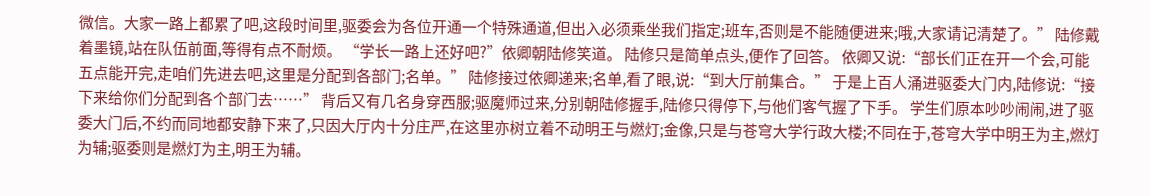微信。大家一路上都累了吧,这段时间里,驱委会为各位开通一个特殊通道,但出入必须乘坐我们指定;班车,否则是不能随便进来;哦,大家请记清楚了。” 陆修戴着墨镜,站在队伍前面,等得有点不耐烦。 “学长一路上还好吧?”依卿朝陆修笑道。 陆修只是简单点头,便作了回答。 依卿又说:“部长们正在开一个会,可能五点能开完,走咱们先进去吧,这里是分配到各部门;名单。” 陆修接过依卿递来;名单,看了眼,说:“到大厅前集合。” 于是上百人涌进驱委大门内,陆修说:“接下来给你们分配到各个部门去……” 背后又有几名身穿西服;驱魔师过来,分别朝陆修握手,陆修只得停下,与他们客气握了下手。 学生们原本吵吵闹闹,进了驱委大门后,不约而同地都安静下来了,只因大厅内十分庄严,在这里亦树立着不动明王与燃灯;金像,只是与苍穹大学行政大楼;不同在于,苍穹大学中明王为主,燃灯为辅;驱委则是燃灯为主,明王为辅。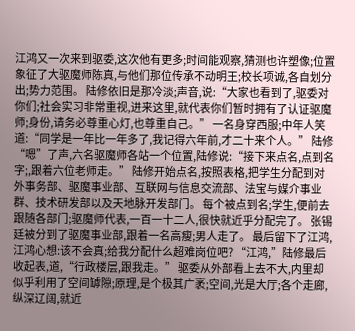江鸿又一次来到驱委,这次他有更多;时间能观察,猜测也许塑像;位置象征了大驱魔师陈真,与他们那位传承不动明王;校长项诚,各自划分出;势力范围。 陆修依旧是那冷淡;声音,说:“大家也看到了,驱委对你们;社会实习非常重视,进来这里,就代表你们暂时拥有了认证驱魔师;身份,请务必尊重心灯,也尊重自己。” 一名身穿西服;中年人笑道:“同学是一年比一年多了,我记得六年前,才二十来个人。” 陆修“嗯”了声,六名驱魔师各站一个位置,陆修说:“接下来点名,点到名字;,跟着六位老师走。” 陆修开始点名,按照表格,把学生分配到对外事务部、驱魔事业部、互联网与信息交流部、法宝与媒介事业群、技术研发部以及天地脉开发部门。 每个被点到名;学生,便前去跟随各部门;驱魔师代表,一百一十二人,很快就近乎分配完了。 张锡廷被分到了驱魔事业部,跟着一名高瘦;男人走了。 最后留下了江鸿,江鸿心想:该不会真;给我分配什么超难岗位吧? “江鸿,”陆修最后收起表,道,“行政楼层,跟我走。” 驱委从外部看上去不大,内里却似乎利用了空间罅隙;原理,是个极其广袤;空间,光是大厅;各个走廊,纵深辽阔,就近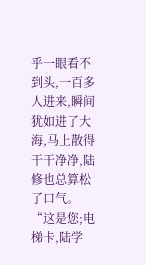乎一眼看不到头,一百多人进来,瞬间犹如进了大海,马上散得干干净净,陆修也总算松了口气。 “这是您;电梯卡,陆学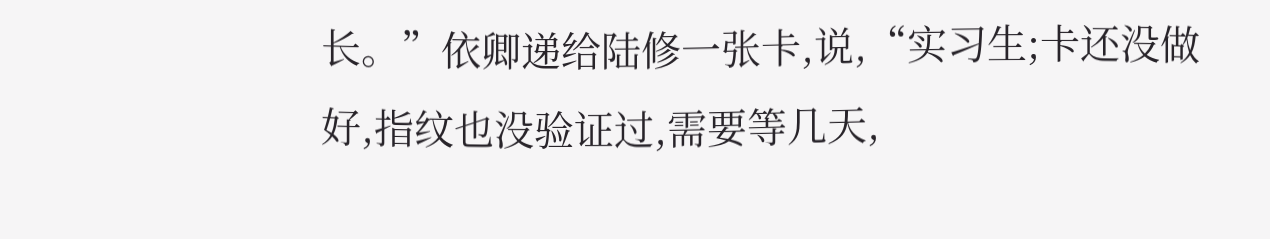长。”依卿递给陆修一张卡,说,“实习生;卡还没做好,指纹也没验证过,需要等几天,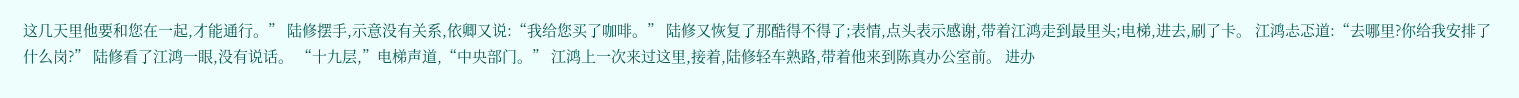这几天里他要和您在一起,才能通行。” 陆修摆手,示意没有关系,依卿又说:“我给您买了咖啡。” 陆修又恢复了那酷得不得了;表情,点头表示感谢,带着江鸿走到最里头;电梯,进去,刷了卡。 江鸿忐忑道:“去哪里?你给我安排了什么岗?” 陆修看了江鸿一眼,没有说话。 “十九层,”电梯声道,“中央部门。” 江鸿上一次来过这里,接着,陆修轻车熟路,带着他来到陈真办公室前。 进办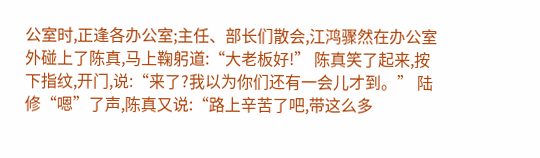公室时,正逢各办公室;主任、部长们散会,江鸿骤然在办公室外碰上了陈真,马上鞠躬道:“大老板好!” 陈真笑了起来,按下指纹,开门,说:“来了?我以为你们还有一会儿才到。” 陆修“嗯”了声,陈真又说:“路上辛苦了吧,带这么多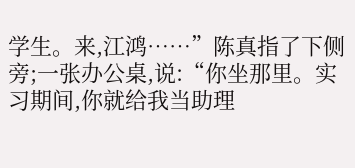学生。来,江鸿……”陈真指了下侧旁;一张办公桌,说:“你坐那里。实习期间,你就给我当助理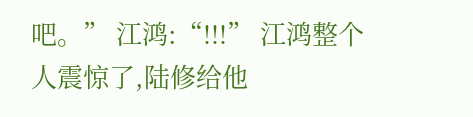吧。” 江鸿:“!!!” 江鸿整个人震惊了,陆修给他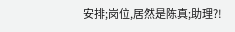安排;岗位,居然是陈真;助理?!